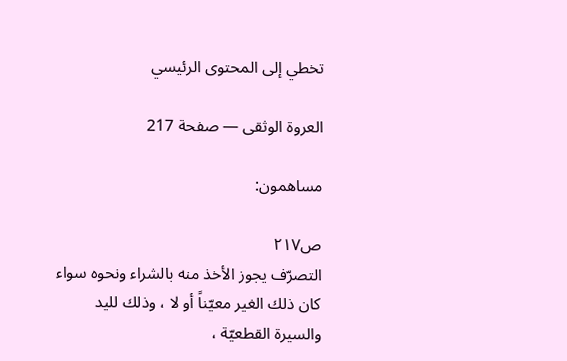تخطي إلى المحتوى الرئيسي

العروة الوثقى — صفحة 217

مساهمون:

ص٢١٧
التصرّف يجوز الأخذ منه بالشراء ونحوه سواء كان ذلك الغير معيّناً أو لا ، وذلك لليد والسيرة القطعيّة ،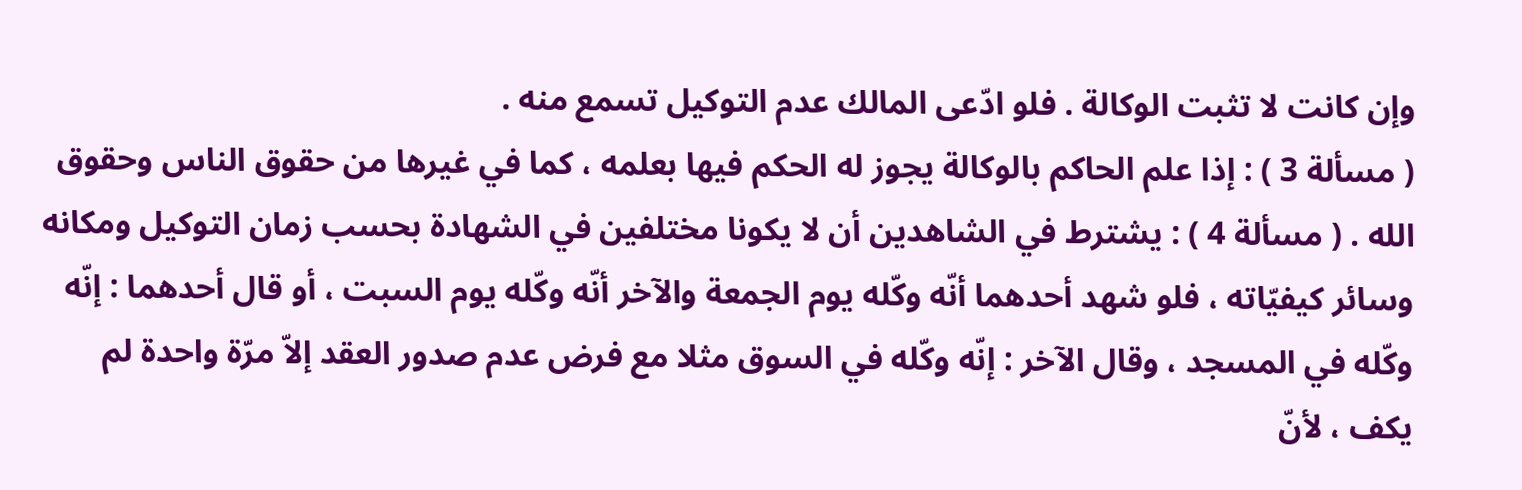وإن كانت لا تثبت الوكالة . فلو ادّعى المالك عدم التوكيل تسمع منه .
( مسألة 3 ) : إذا علم الحاكم بالوكالة يجوز له الحكم فيها بعلمه ، كما في غيرها من حقوق الناس وحقوق الله . ( مسألة 4 ) : يشترط في الشاهدين أن لا يكونا مختلفين في الشهادة بحسب زمان التوكيل ومكانه وسائر كيفيّاته ، فلو شهد أحدهما أنّه وكّله يوم الجمعة والآخر أنّه وكّله يوم السبت ، أو قال أحدهما : إنّه وكّله في المسجد ، وقال الآخر : إنّه وكّله في السوق مثلا مع فرض عدم صدور العقد إلاّ مرّة واحدة لم يكف ، لأنّ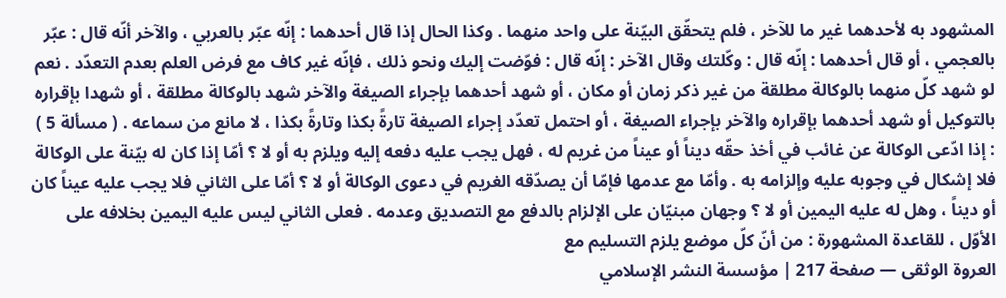المشهود به لأحدهما غير ما للآخر ، فلم يتحقّق البيّنة على واحد منهما . وكذا الحال إذا قال أحدهما : إنّه عبّر بالعربي ، والآخر أنّه قال : عبّر بالعجمي ، أو قال أحدهما : إنّه قال : وكّلتك وقال الآخر : إنّه قال : فوّضت إليك ونحو ذلك ، فإنّه غير كاف مع فرض العلم بعدم التعدّد . نعم لو شهد كلّ منهما بالوكالة مطلقة من غير ذكر زمان أو مكان ، أو شهد أحدهما بإجراء الصيغة والآخر شهد بالوكالة مطلقة ، أو شهدا بإقراره بالتوكيل أو شهد أحدهما بإقراره والآخر بإجراء الصيغة ، أو احتمل تعدّد إجراء الصيغة تارةً بكذا وتارةً بكذا ، لا مانع من سماعه . ( مسألة 5 ) : إذا ادّعى الوكالة عن غائب في أخذ حقّه ديناً أو عيناً من غريم له ، فهل يجب عليه دفعه إليه ويلزم به أو لا ؟ أمّا إذا كان له بيّنة على الوكالة فلا إشكال في وجوبه عليه وإلزامه به . وأمّا مع عدمها فإمّا أن يصدّقه الغريم في دعوى الوكالة أو لا ؟ أمّا على الثاني فلا يجب عليه عيناً كان أو ديناً ، وهل له عليه اليمين أو لا ؟ وجهان مبنيّان على الإلزام بالدفع مع التصديق وعدمه . فعلى الثاني ليس عليه اليمين بخلافه على الأوّل ، للقاعدة المشهورة : من أنّ كلّ موضع يلزم التسليم مع
العروة الوثقى — صفحة 217 | مؤسسة النشر الإسلامي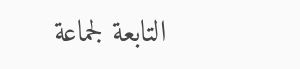التابعة لجماعة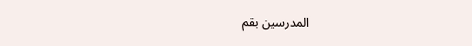المدرسين بقم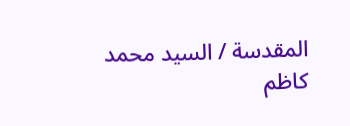المقدسة / السيد محمد كاظم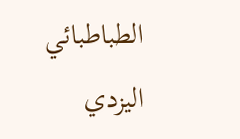الطباطبائي اليزدي